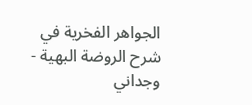الجواهر الفخرية في شرح الروضة البهية - وجداني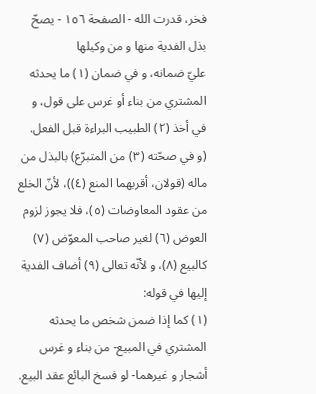فخر، قدرت الله - الصفحة ١٥٦ - يصحّ بذل الفدية منها و من وكيلها
عليّ ضمانه، و في ضمان (١) ما يحدثه المشتري من بناء أو غرس على قول، و في أخذ (٢) الطبيب البراءة قبل الفعل.
(و في صحّته (٣) من المتبرّع) بالبذل من ماله (قولان، أقربهما المنع (٤))، لأنّ الخلع من عقود المعاوضات (٥)، فلا يجوز لزوم العوض (٦) لغير صاحب المعوّض (٧) كالبيع (٨)، و لأنّه تعالى (٩) أضاف الفدية إليها في قوله:
(١) كما إذا ضمن شخص ما يحدثه المشتري في المبيع- من بناء و غرس أشجار و غيرهما- لو فسخ البائع عقد البيع.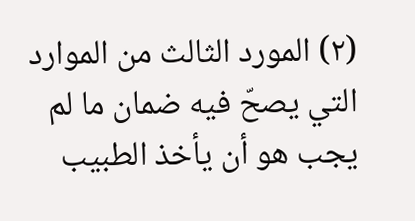(٢) المورد الثالث من الموارد التي يصحّ فيه ضمان ما لم يجب هو أن يأخذ الطبيب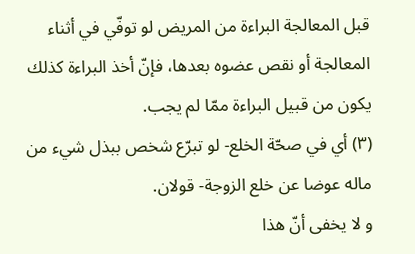قبل المعالجة البراءة من المريض لو توفّي في أثناء المعالجة أو نقص عضوه بعدها، فإنّ أخذ البراءة كذلك يكون من قبيل البراءة ممّا لم يجب.
(٣) أي في صحّة الخلع- لو تبرّع شخص ببذل شيء من ماله عوضا عن خلع الزوجة- قولان.
و لا يخفى أنّ هذا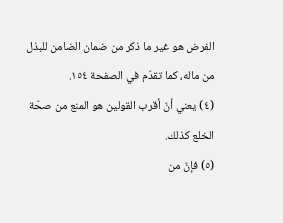الفرض هو غير ما ذكر من ضمان الضامن للبذل من ماله، كما تقدّم في الصفحة ١٥٤.
(٤) يعني أنّ أقرب القولين هو المنع من صحّة الخلع كذلك.
(٥) فإنّ من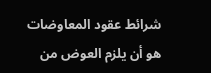شرائط عقود المعاوضات هو أن يلزم العوض من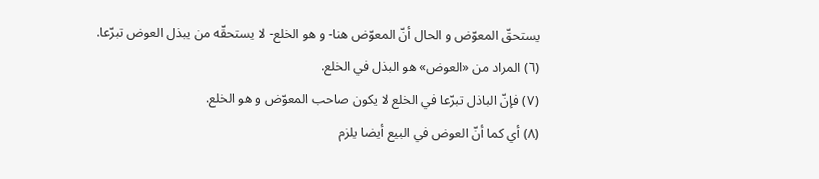يستحقّ المعوّض و الحال أنّ المعوّض هنا- و هو الخلع- لا يستحقّه من يبذل العوض تبرّعا.
(٦) المراد من «العوض» هو البذل في الخلع.
(٧) فإنّ الباذل تبرّعا في الخلع لا يكون صاحب المعوّض و هو الخلع.
(٨) أي كما أنّ العوض في البيع أيضا يلزم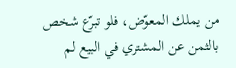من يملك المعوّض، فلو تبرّع شخص بالثمن عن المشتري في البيع لم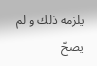يلزمه ذلك و لم يصحّ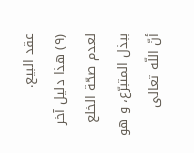عقد البيع.
(٩) هذا دليل آخر لعدم صحّة الخلع ببذل المتبرّع، و هو أنّ اللّه تعالى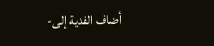أضاف الفدية إلى-